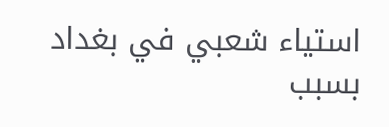استياء شعبي في بغداد بسبب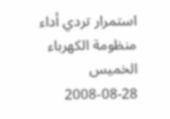استمرار تردي أداء منظومة الكهرباء
الخميس 28-08-2008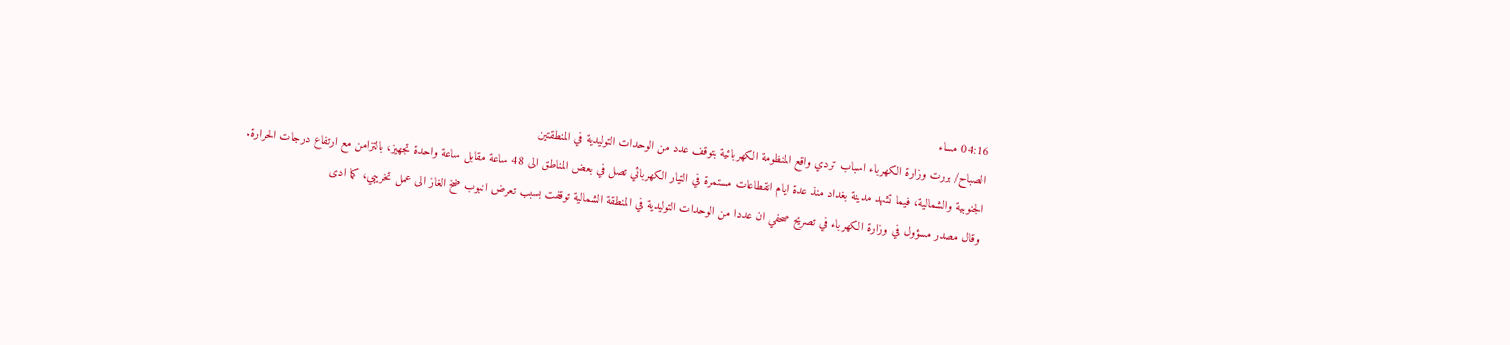04:16 مساء
الصباح/ بررت وزارة الكهرباء اسباب تردي واقع المنظومة الكهربائية بتوقف عدد من الوحدات التوليدية في المنطقتين
الجنوبية والشمالية، فيما تشهد مدينة بغداد منذ عدة ايام انقطاعات مستمرة في التيار الكهربائي تصل في بعض المناطق الى 48 ساعة مقابل ساعة واحدة تجهيز، بالتزامن مع ارتفاع درجات الحرارة.
وقال مصدر مسؤول في وزارة الكهرباء في تصريح صحفي ان عددا من الوحدات التوليدية في المنطقة الشمالية توقفت بسبب تعرض انبوب ضخ الغاز الى عمل تخريبي، كما ادى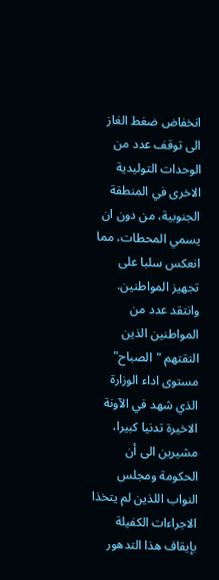انخفاض ضغط الغاز الى توقف عدد من الوحدات التوليدية الاخرى في المنطقة الجنوبية، من دون ان يسمي المحطات، مما انعكس سلبا على تجهيز المواطنين. وانتقد عدد من المواطنين الذين التقتهم "الصباح" مستوى اداء الوزارة الذي شهد في الآونة الاخيرة تدنيا كبيرا، مشيرين الى أن الحكومة ومجلس النواب اللذين لم يتخذا الاجراءات الكفيلة بإيقاف هذا التدهور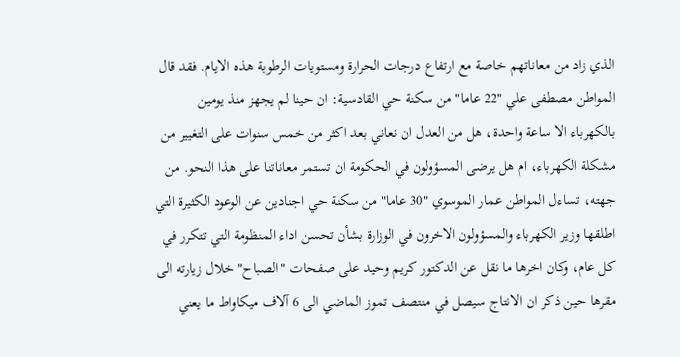الذي زاد من معاناتهم خاصة مع ارتفاع درجات الحرارة ومستويات الرطوبة هذه الايام. فقد قال المواطن مصطفى علي "22 عاما" من سكنة حي القادسية: ان حينا لم يجهز منذ يومين بالكهرباء الا ساعة واحدة، هل من العدل ان نعاني بعد اكثر من خمس سنوات على التغيير من مشكلة الكهرباء، ام هل يرضى المسؤولون في الحكومة ان تستمر معاناتنا على هذا النحو. من جهته، تساءل المواطن عمار الموسوي "30 عاما" من سكنة حي اجنادين عن الوعود الكثيرة التي اطلقها وزير الكهرباء والمسؤولون الاخرون في الوزارة بشأن تحسن اداء المنظومة التي تتكرر في كل عام، وكان اخرها ما نقل عن الدكتور كريم وحيد على صفحات "الصباح" خلال زيارته الى مقرها حين ذكر ان الانتاج سيصل في منتصف تموز الماضي الى 6 آلاف ميكاواط ما يعني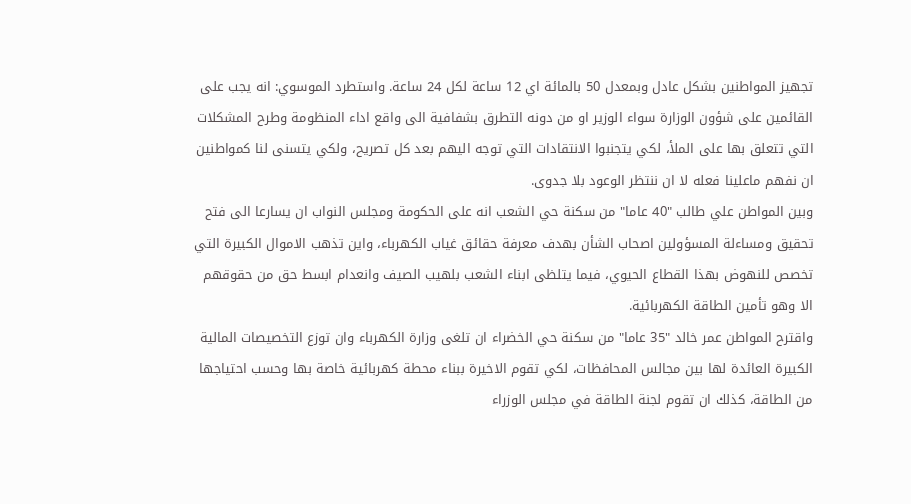تجهيز المواطنين بشكل عادل وبمعدل 50 بالمائة اي 12 ساعة لكل 24 ساعة. واستطرد الموسوي: انه يجب على القائمين على شؤون الوزارة سواء الوزير او من دونه التطرق بشفافية الى واقع اداء المنظومة وطرح المشكلات التي تتعلق بها على الملأ، لكي يتجنبوا الانتقادات التي توجه اليهم بعد كل تصريح، ولكي يتسنى لنا كمواطنين ان نفهم ماعلينا فعله لا ان ننتظر الوعود بلا جدوى.
وبين المواطن علي طالب "40 عاما" من سكنة حي الشعب انه على الحكومة ومجلس النواب ان يسارعا الى فتح تحقيق ومساءلة المسؤولين اصحاب الشأن بهدف معرفة حقائق غياب الكهرباء، واين تذهب الاموال الكبيرة التي تخصص للنهوض بهذا القطاع الحيوي، فيما يتلظى ابناء الشعب بلهيب الصيف وانعدام ابسط حق من حقوقهم الا وهو تأمين الطاقة الكهربائية.
واقترح المواطن عمر خالد "35 عاما" من سكنة حي الخضراء ان تلغى وزارة الكهرباء وان توزع التخصيصات المالية الكبيرة العائدة لها بين مجالس المحافظات، لكي تقوم الاخيرة ببناء محطة كهربائية خاصة بها وحسب احتياجها من الطاقة، كذلك ان تقوم لجنة الطاقة في مجلس الوزراء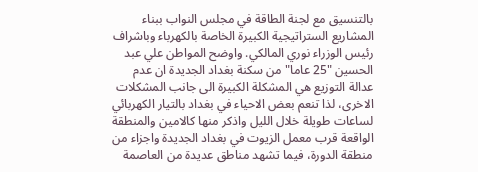بالتنسيق مع لجنة الطاقة في مجلس النواب ببناء المشاريع الستراتيجية الكبيرة الخاصة بالكهرباء وباشراف رئيس الوزراء نوري المالكي. واوضح المواطن علي عبد الحسين "25 عاما" من سكنة بغداد الجديدة ان عدم عدالة التوزيع هي المشكلة الكبيرة الى جانب المشكلات الاخرى، لذا تنعم بعض الاحياء في بغداد بالتيار الكهربائي لساعات طويلة خلال الليل واذكر منها كالامين والمنطقة الواقعة قرب معمل الزيوت في بغداد الجديدة واجزاء من منطقة الدورة، فيما تشهد مناطق عديدة من العاصمة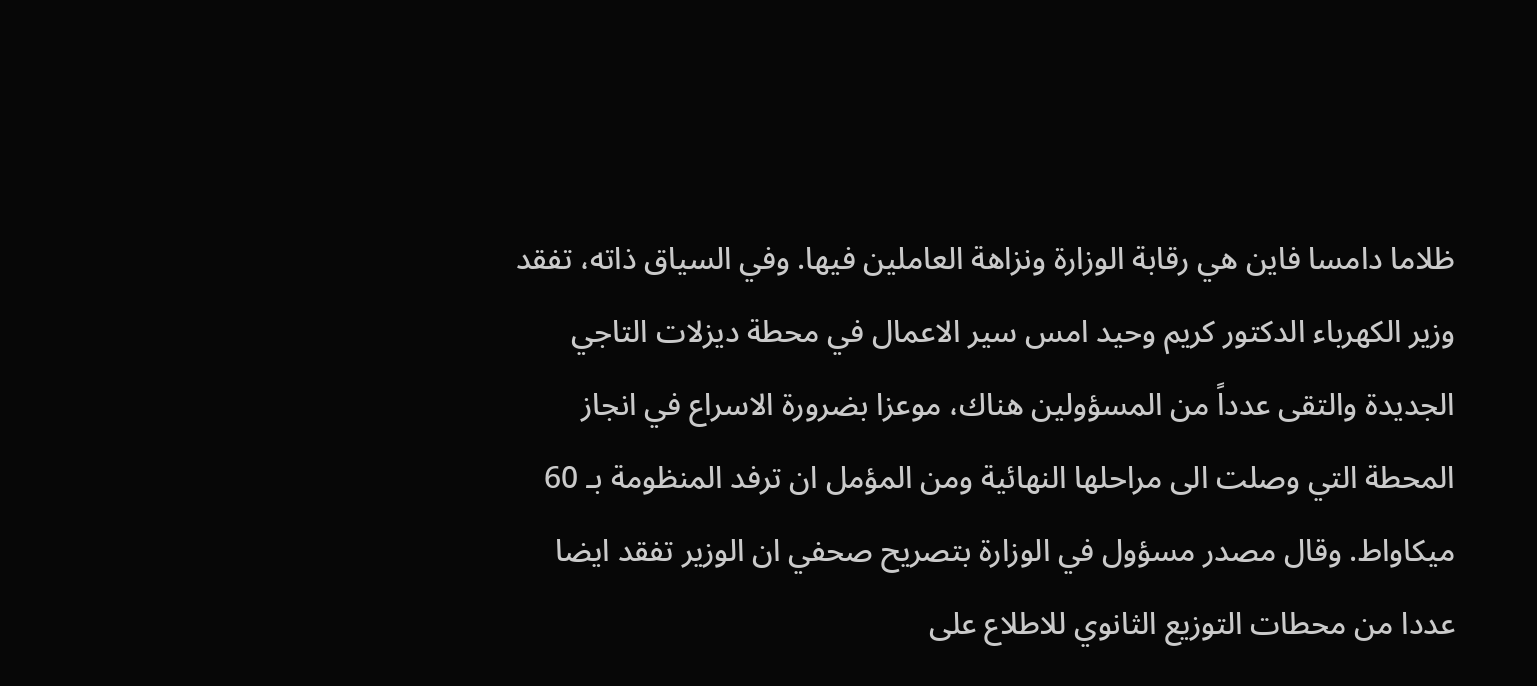ظلاما دامسا فاين هي رقابة الوزارة ونزاهة العاملين فيها. وفي السياق ذاته، تفقد وزير الكهرباء الدكتور كريم وحيد امس سير الاعمال في محطة ديزلات التاجي الجديدة والتقى عدداً من المسؤولين هناك، موعزا بضرورة الاسراع في انجاز المحطة التي وصلت الى مراحلها النهائية ومن المؤمل ان ترفد المنظومة بـ 60 ميكاواط. وقال مصدر مسؤول في الوزارة بتصريح صحفي ان الوزير تفقد ايضا عددا من محطات التوزيع الثانوي للاطلاع على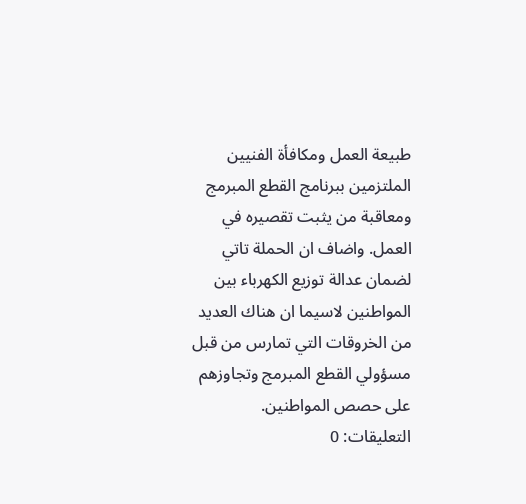طبيعة العمل ومكافأة الفنيين الملتزمين ببرنامج القطع المبرمج ومعاقبة من يثبت تقصيره في العمل. واضاف ان الحملة تاتي لضمان عدالة توزيع الكهرباء بين المواطنين لاسيما ان هناك العديد من الخروقات التي تمارس من قبل مسؤولي القطع المبرمج وتجاوزهم على حصص المواطنين.
التعليقات: 0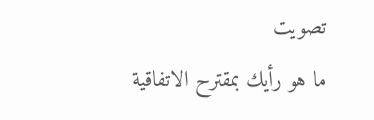تصويت
ما هو رأيك بمقترح الاتفاقية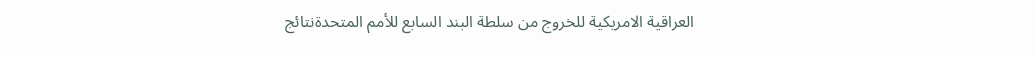العراقية الامريكية للخروج من سلطة البند السابع للأمم المتحدةنتائج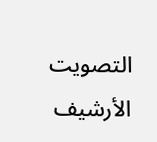التصويت الأرشيف